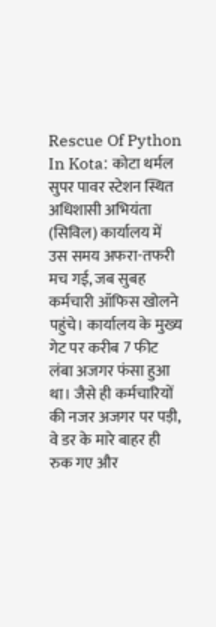Rescue Of Python In Kota: कोटा थर्मल सुपर पावर स्टेशन स्थित अधिशासी अभियंता (सिविल) कार्यालय में उस समय अफरा-तफरी मच गई, जब सुबह कर्मचारी ऑफिस खोलने पहुंचे। कार्यालय के मुख्य गेट पर करीब 7 फीट लंबा अजगर फंसा हुआ था। जैसे ही कर्मचारियों की नजर अजगर पर पड़ी, वे डर के मारे बाहर ही रुक गए और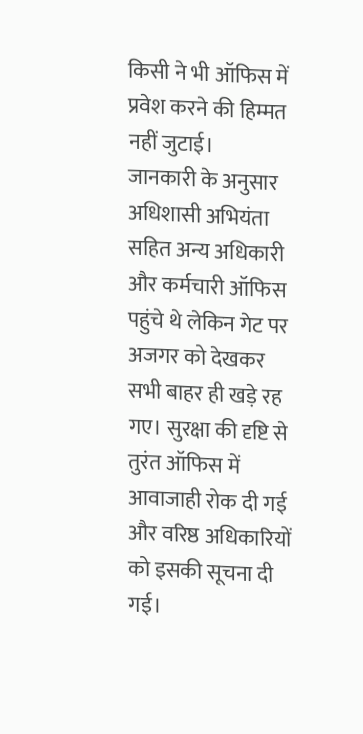किसी ने भी ऑफिस में प्रवेश करने की हिम्मत नहीं जुटाई।
जानकारी के अनुसार अधिशासी अभियंता सहित अन्य अधिकारी और कर्मचारी ऑफिस पहुंचे थे लेकिन गेट पर अजगर को देखकर सभी बाहर ही खड़े रह गए। सुरक्षा की दृष्टि से तुरंत ऑफिस में आवाजाही रोक दी गई और वरिष्ठ अधिकारियों को इसकी सूचना दी गई।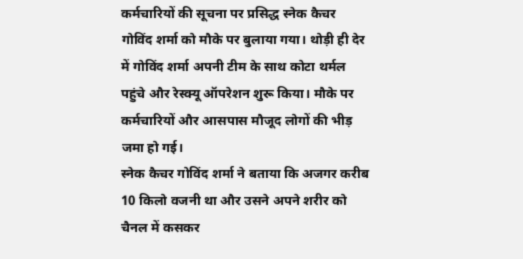कर्मचारियों की सूचना पर प्रसिद्ध स्नेक कैचर गोविंद शर्मा को मौके पर बुलाया गया। थोड़ी ही देर में गोविंद शर्मा अपनी टीम के साथ कोटा थर्मल पहुंचे और रेस्क्यू ऑपरेशन शुरू किया। मौके पर कर्मचारियों और आसपास मौजूद लोगों की भीड़ जमा हो गई।
स्नेक कैचर गोविंद शर्मा ने बताया कि अजगर करीब 10 किलो वजनी था और उसने अपने शरीर को चैनल में कसकर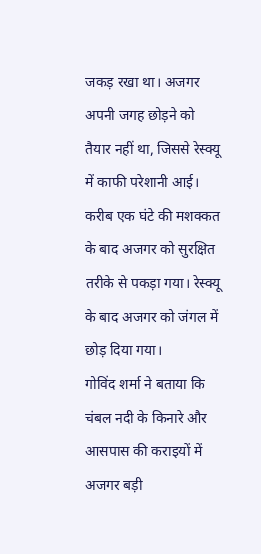जकड़ रखा था। अजगर अपनी जगह छोड़ने को तैयार नहीं था, जिससे रेस्क्यू में काफी परेशानी आई। करीब एक घंटे की मशक्कत के बाद अजगर को सुरक्षित तरीके से पकड़ा गया। रेस्क्यू के बाद अजगर को जंगल में छोड़ दिया गया।
गोविंद शर्मा ने बताया कि चंबल नदी के किनारे और आसपास की कराइयों में अजगर बड़ी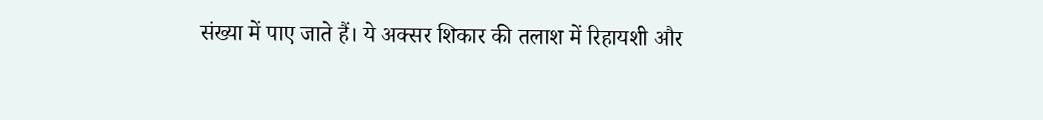संख्या में पाए जाते हैं। ये अक्सर शिकार की तलाश में रिहायशी और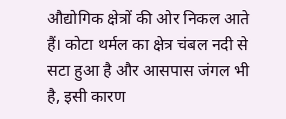औद्योगिक क्षेत्रों की ओर निकल आते हैं। कोटा थर्मल का क्षेत्र चंबल नदी से सटा हुआ है और आसपास जंगल भी है, इसी कारण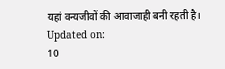यहां वन्यजीवों की आवाजाही बनी रहती है।
Updated on:
10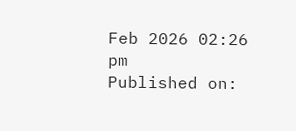Feb 2026 02:26 pm
Published on: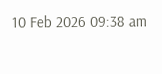10 Feb 2026 09:38 am